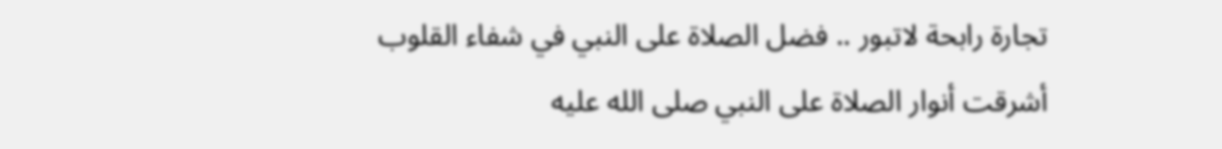تجارة رابحة لاتبور .. فضل الصلاة على النبي في شفاء القلوب
أشرقت أنوار الصلاة على النبي صلى الله عليه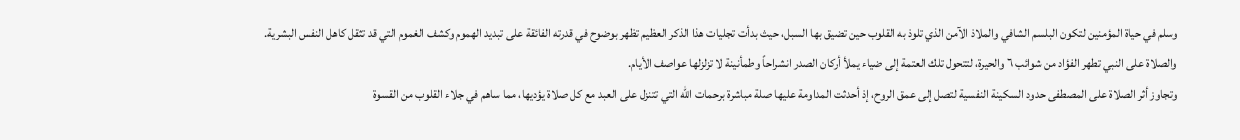وسلم في حياة المؤمنين لتكون البلسم الشافي والملاذ الآمن الذي تلوذ به القلوب حين تضيق بها السبل، حيث بدأت تجليات هذا الذكر العظيم تظهر بوضوح في قدرته الفائقة على تبديد الهموم وكشف الغموم التي قد تثقل كاهل النفس البشرية.
والصلاة على النبي تطهر الفؤاد من شوائب ٦ والحيرة، لتتحول تلك العتمة إلى ضياء يملأ أركان الصدر انشراحاً وطمأنينة لا تزلزلها عواصف الأيام.
وتجاوز أثر الصلاة على المصطفى حدود السكينة النفسية لتصل إلى عمق الروح، إذ أحدثت المداومة عليها صلة مباشرة برحمات الله التي تتنزل على العبد مع كل صلاة يؤديها، مما ساهم في جلاء القلوب من القسوة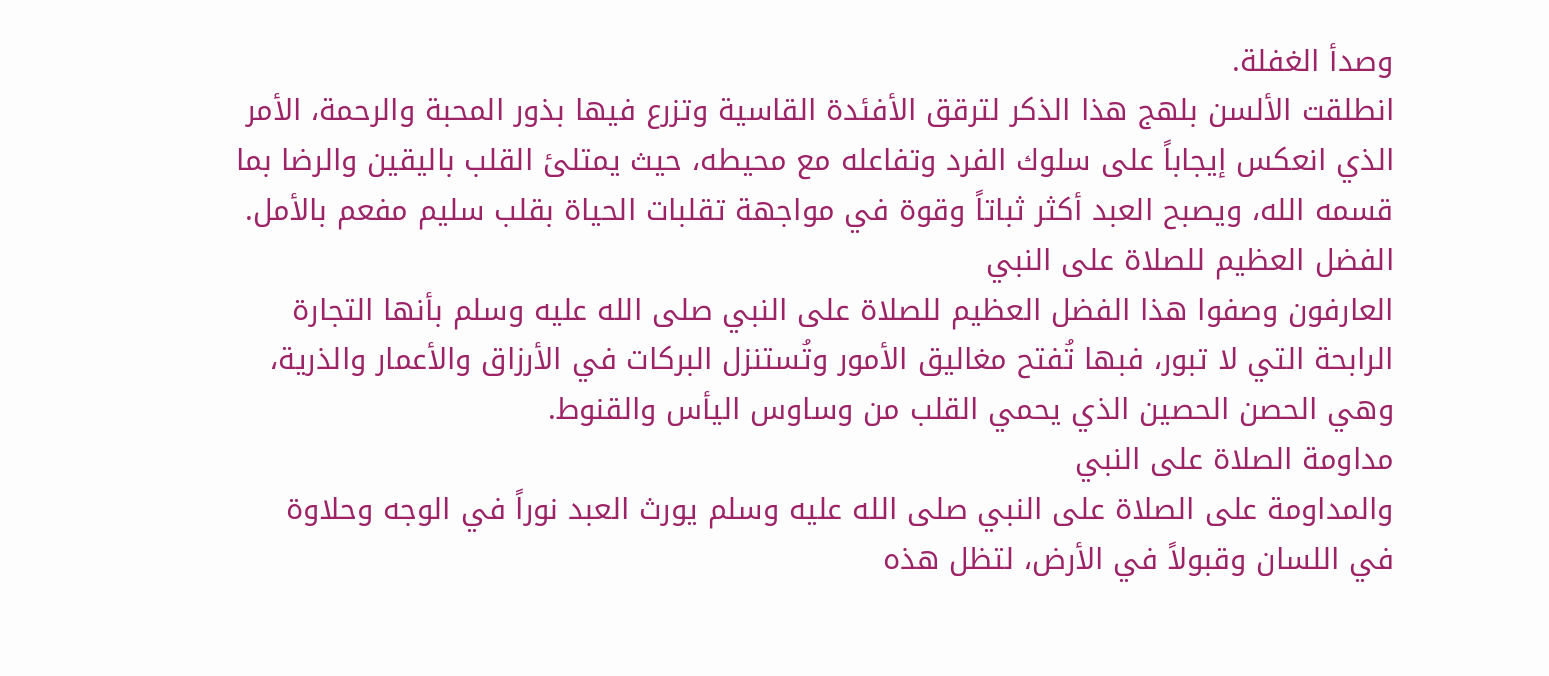وصدأ الغفلة.
انطلقت الألسن بلهج هذا الذكر لترقق الأفئدة القاسية وتزرع فيها بذور المحبة والرحمة، الأمر الذي انعكس إيجاباً على سلوك الفرد وتفاعله مع محيطه، حيث يمتلئ القلب باليقين والرضا بما قسمه الله، ويصبح العبد أكثر ثباتاً وقوة في مواجهة تقلبات الحياة بقلب سليم مفعم بالأمل.
الفضل العظيم للصلاة على النبي
العارفون وصفوا هذا الفضل العظيم للصلاة على النبي صلى الله عليه وسلم بأنها التجارة الرابحة التي لا تبور، فبها تُفتح مغاليق الأمور وتُستنزل البركات في الأرزاق والأعمار والذرية، وهي الحصن الحصين الذي يحمي القلب من وساوس اليأس والقنوط.
مداومة الصلاة على النبي
والمداومة على الصلاة على النبي صلى الله عليه وسلم يورث العبد نوراً في الوجه وحلاوة في اللسان وقبولاً في الأرض، لتظل هذه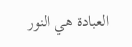العبادة هي النور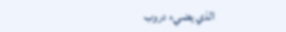الذي يضيء دروب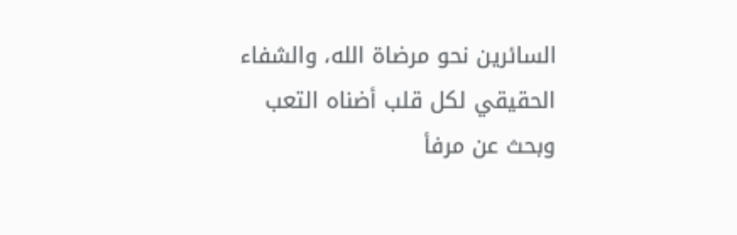السائرين نحو مرضاة الله، والشفاء الحقيقي لكل قلب أضناه التعب وبحث عن مرفأ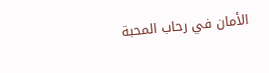الأمان في رحاب المحبة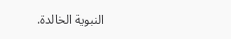النبوية الخالدة.